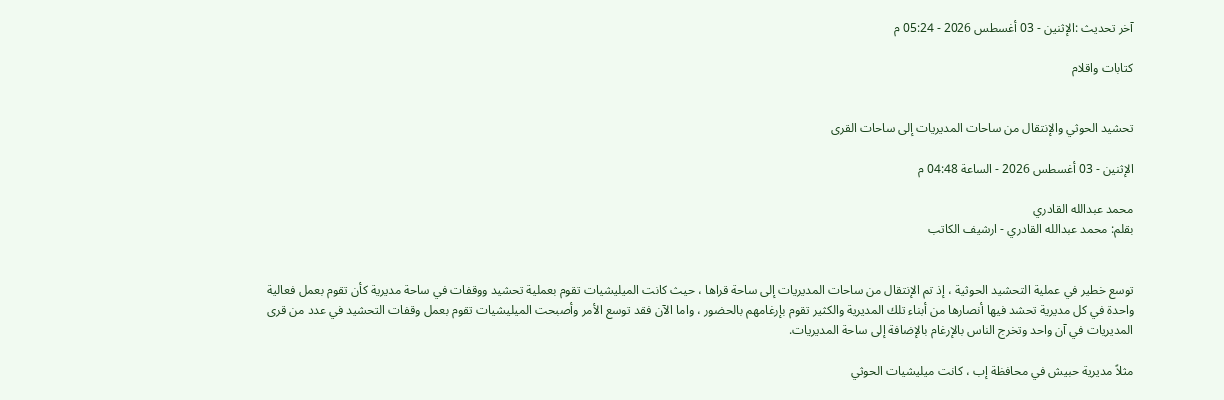آخر تحديث :الإثنين - 03 أغسطس 2026 - 05:24 م

كتابات واقلام


تحشيد الحوثي والإنتقال من ساحات المديريات إلى ساحات القرى

الإثنين - 03 أغسطس 2026 - الساعة 04:48 م

محمد عبدالله القادري
بقلم: محمد عبدالله القادري - ارشيف الكاتب


توسع خطير في عملية التحشيد الحوثية ، إذ تم الإنتقال من ساحات المديريات إلى ساحة قراها ، حيث كانت الميليشيات تقوم بعملية تحشيد ووقفات في ساحة مديرية كأن تقوم بعمل فعالية واحدة في كل مديرية تحشد فيها أنصارها من أبناء تلك المديرية والكثير تقوم بإرغامهم بالحضور ، واما الآن فقد توسع الأمر وأصبحت الميليشيات تقوم بعمل وقفات التحشيد في عدد من قرى المديريات في آن واحد وتخرج الناس بالإرغام بالإضافة إلى ساحة المديريات.

مثلاً مديرية حبيش في محافظة إب ، كانت ميليشيات الحوثي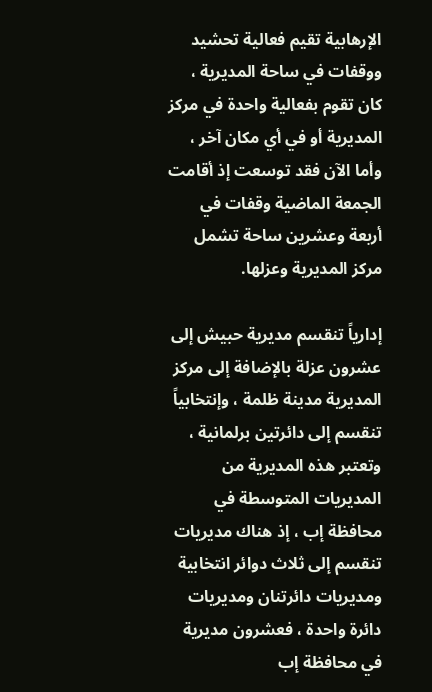الإرهابية تقيم فعالية تحشيد ووقفات في ساحة المديرية ، كان تقوم بفعالية واحدة في مركز المديرية أو في أي مكان آخر ، وأما الآن فقد توسعت إذ أقامت الجمعة الماضية وقفات في أربعة وعشرين ساحة تشمل مركز المديرية وعزلها.

إدارياً تنقسم مديرية حبيش إلى عشرون عزلة بالإضافة إلى مركز المديرية مدينة ظلمة ، وإنتخابياً تنقسم إلى دائرتين برلمانية ، وتعتبر هذه المديرية من المديريات المتوسطة في محافظة إب ، إذ هناك مديريات تنقسم إلى ثلاث دوائر انتخابية ومديريات دائرتنان ومديريات دائرة واحدة ، فعشرون مديرية في محافظة إب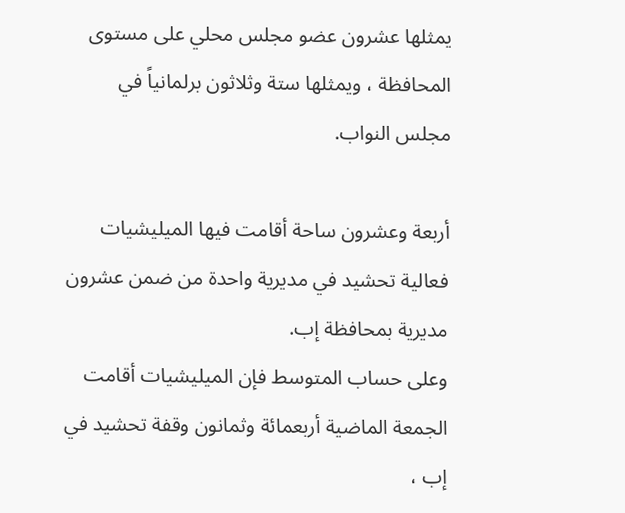يمثلها عشرون عضو مجلس محلي على مستوى المحافظة ، ويمثلها ستة وثلاثون برلمانياً في مجلس النواب.

أربعة وعشرون ساحة أقامت فيها الميليشيات فعالية تحشيد في مديرية واحدة من ضمن عشرون مديرية بمحافظة إب.
وعلى حساب المتوسط فإن الميليشيات أقامت الجمعة الماضية أربعمائة وثمانون وقفة تحشيد في إب ،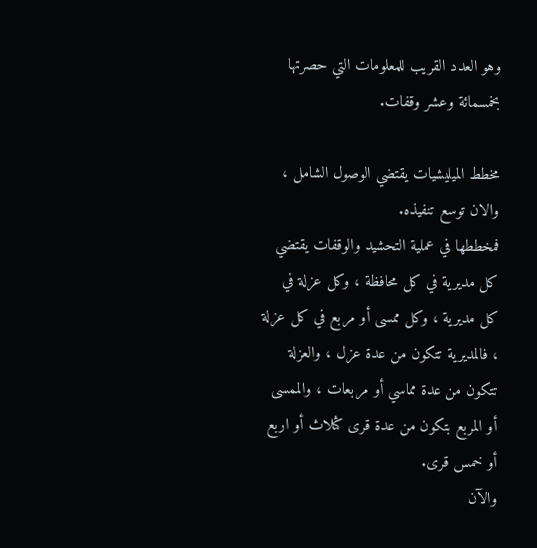وهو العدد القريب للمعلومات التي حصرتها بخمسمائة وعشر وقفات.

مخطط الميليشيات يقتضي الوصول الشامل ، والان توسع تنفيذه.
فمخططها في عملية التحشيد والوقفات يقتضي كل مديرية في كل محافظة ، وكل عزلة في كل مديرية ، وكل ممسى أو مربع في كل عزلة ، فالمديرية تتكون من عدة عزل ، والعزلة تتكون من عدة مماسي أو مربعات ، والممسى أو المربع بتكون من عدة قرى كثلاث أو اربع أو خمس قرى.
والآن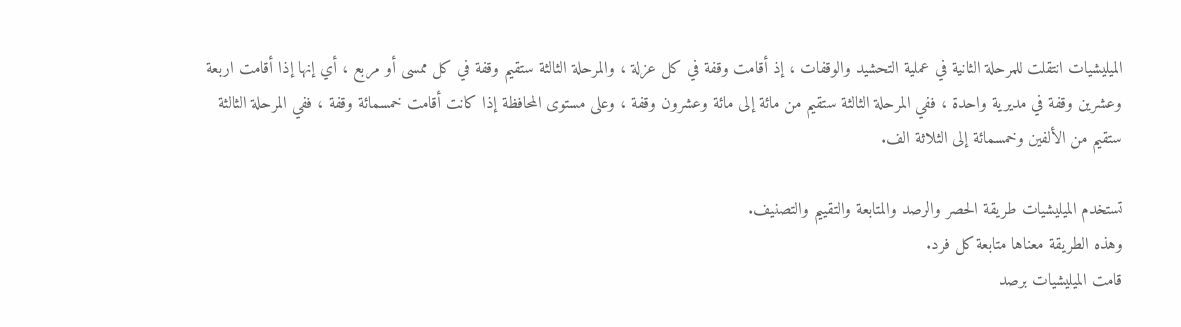الميليشيات انتقلت للمرحلة الثانية في عملية التحشيد والوقفات ، إذ أقامت وقفة في كل عزلة ، والمرحلة الثالثة ستقيم وقفة في كل ممسى أو مربع ، أي إنها إذا أقامت اربعة وعشرين وقفة في مديرية واحدة ، ففي المرحلة الثالثة ستقيم من مائة إلى مائة وعشرون وقفة ، وعلى مستوى المحافظة إذا كانت أقامت خمسمائة وقفة ، ففي المرحلة الثالثة ستقيم من الألفين وخمسمائة إلى الثلاثة الف.

تستخدم الميليشيات طريقة الحصر والرصد والمتابعة والتقييم والتصنيف.
وهذه الطريقة معناها متابعة كل فرد.
قامت الميليشيات برصد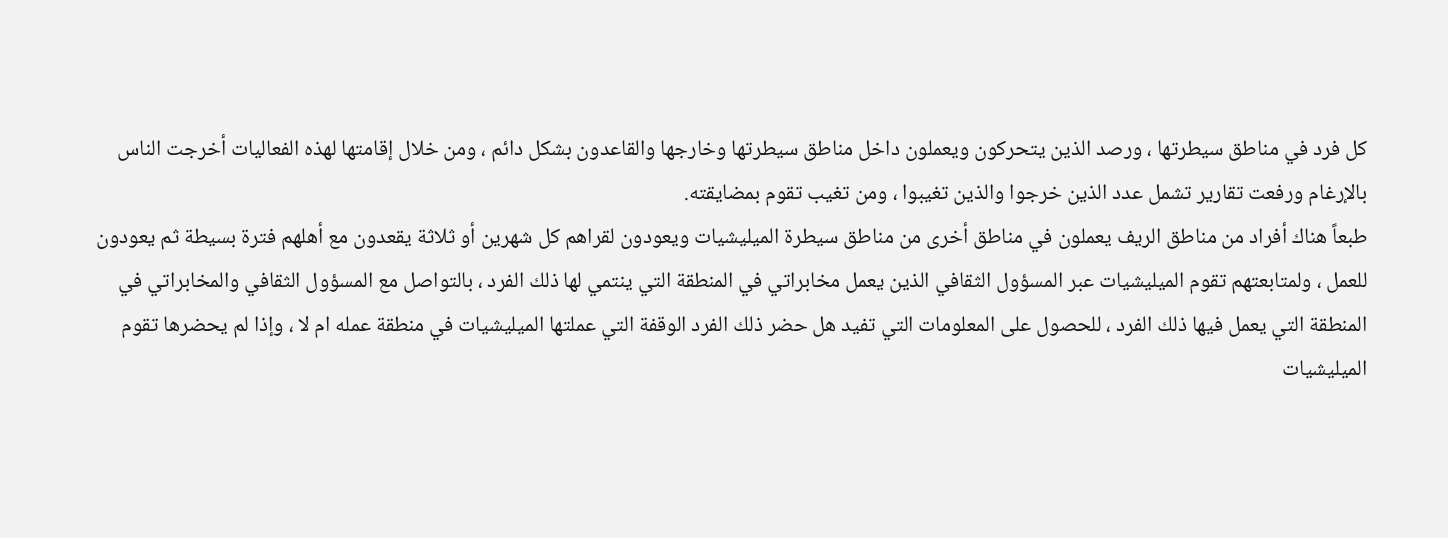كل فرد في مناطق سيطرتها ، ورصد الذين يتحركون ويعملون داخل مناطق سيطرتها وخارجها والقاعدون بشكل دائم ، ومن خلال إقامتها لهذه الفعاليات أخرجت الناس بالإرغام ورفعت تقارير تشمل عدد الذين خرجوا والذين تغيبوا ، ومن تغيب تقوم بمضايقته.
طبعاً هناك أفراد من مناطق الريف يعملون في مناطق أخرى من مناطق سيطرة الميليشيات ويعودون لقراهم كل شهرين أو ثلاثة يقعدون مع أهلهم فترة بسيطة ثم يعودون للعمل ، ولمتابعتهم تقوم الميليشيات عبر المسؤول الثقافي الذين يعمل مخابراتي في المنطقة التي ينتمي لها ذلك الفرد ، بالتواصل مع المسؤول الثقافي والمخابراتي في المنطقة التي يعمل فيها ذلك الفرد ، للحصول على المعلومات التي تفيد هل حضر ذلك الفرد الوقفة التي عملتها الميليشيات في منطقة عمله ام لا ، وإذا لم يحضرها تقوم الميليشيات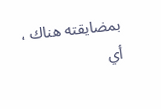بمضايقته هناك ، أي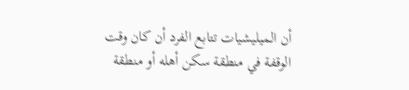أن الميليشيات تتابع الفرد أن كان وقت الوقفة في منطقة سكن أهله أو منطقة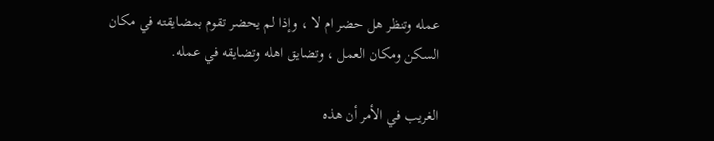عمله وتنظر هل حضر ام لا ، وإذا لم يحضر تقوم بمضايقته في مكان السكن ومكان العمل ، وتضايق اهله وتضايقه في عمله.

الغريب في الأمر أن هذه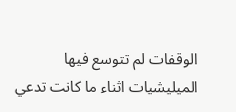الوقفات لم تتوسع فيها الميليشيات اثناء ما كانت تدعي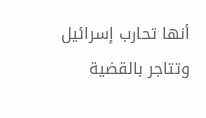أنها تحارب إسرائيل وتتاجر بالقضية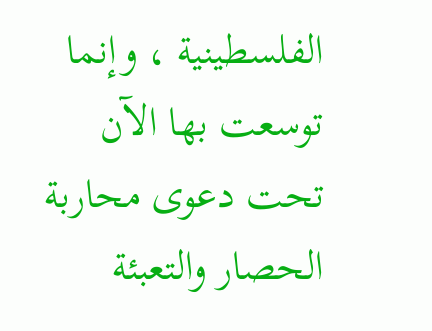الفلسطينية ، وإنما توسعت بها الآن تحت دعوى محاربة الحصار والتعبئة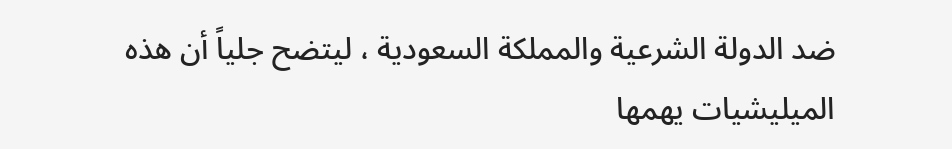ضد الدولة الشرعية والمملكة السعودية ، ليتضح جلياً أن هذه الميليشيات يهمها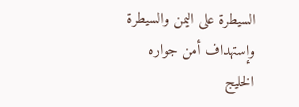السيطرة على اليمن والسيطرة وإستهداف أمن جواره الخليج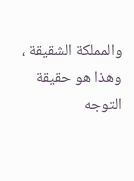والمملكة الشقيقة ، وهذا هو حقيقة التوجه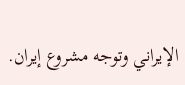الإيراني وتوجه مشروع إيران.